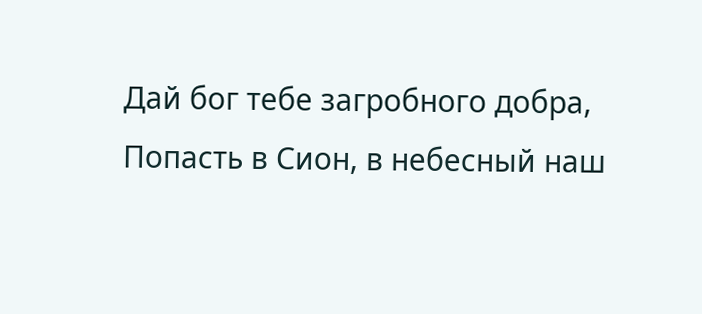Дай бог тебе загробного добра,
Попасть в Сион, в небесный наш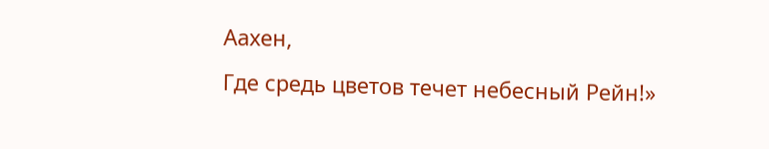Аахен,
Где средь цветов течет небесный Рейн!»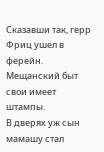Сказавши так, герр Фриц ушел в ферейн.
Мещанский быт свои имеет штампы.
В дверях уж сын мамашу стал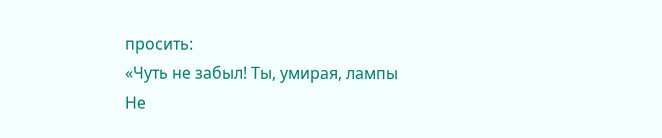просить:
«Чуть не забыл! Ты, умирая, лампы
Не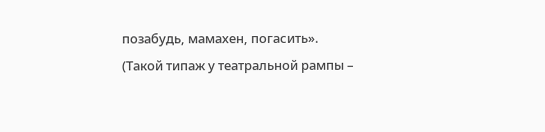позабудь, мамахен, погасить».
(Такой типаж у театральной рампы –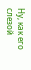Ну, как его слезой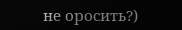не оросить?)